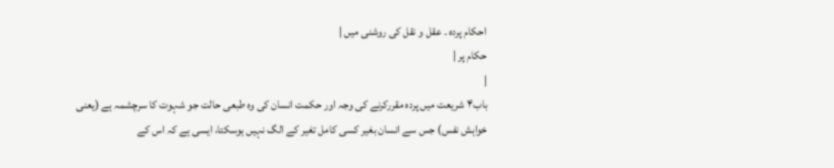احکام پردہ ۔ عقل و نقل کی روشنی میں |
حکام پر |
|
باب۴ شریعت میں پردہ مقررکرنے کی وجہ اور حکمت انسان کی وہ طبعی حالت جو شہوت کا سرچشمہ ہے (یعنی خواہش نفس) جس سے انسان بغیر کسی کامل تغیر کے الگ نہیں ہوسکتا، ایسی ہے کہ اس کے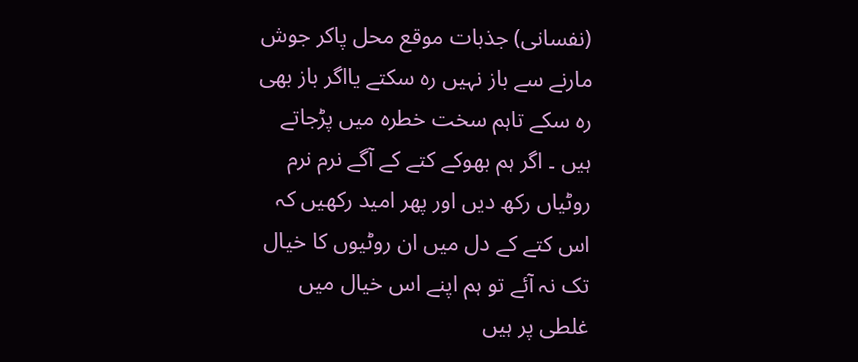(نفسانی) جذبات موقع محل پاکر جوش مارنے سے باز نہیں رہ سکتے یااگر باز بھی رہ سکے تاہم سخت خطرہ میں پڑجاتے ہیں ۔ اگر ہم بھوکے کتے کے آگے نرم نرم روٹیاں رکھ دیں اور پھر امید رکھیں کہ اس کتے کے دل میں ان روٹیوں کا خیال تک نہ آئے تو ہم اپنے اس خیال میں غلطی پر ہیں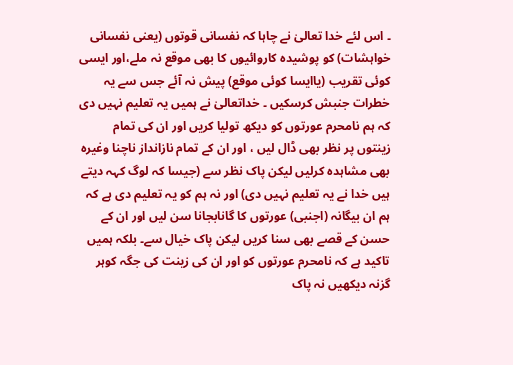۔ اس لئے خدا تعالیٰ نے چاہا کہ نفسانی قوتوں (یعنی نفسانی خواہشات) کو پوشیدہ کاروائیوں کا بھی موقع نہ ملے،اور ایسی کوئی تقریب (یاایسا کوئی موقع) پیش نہ آئے جس سے یہ خطرات جنبش کرسکیں ۔ خداتعالیٰ نے ہمیں یہ تعلیم نہیں دی کہ ہم نامحرم عورتوں کو دیکھ تولیا کریں اور ان کی تمام زینتوں پر نظر بھی ڈال لیں ، اور ان کے تمام نازانداز ناچنا وغیرہ بھی مشاہدہ کرلیں لیکن پاک نظر سے (جیسا کہ لوگ کہہ دیتے ہیں خدا نے یہ تعلیم نہیں دی) اور نہ ہم کو یہ تعلیم دی ہے کہ ہم ان بیگانہ (اجنبی) عورتوں کا گانابجانا سن لیں اور ان کے حسن کے قصے بھی سنا کریں لیکن پاک خیال سے۔ بلکہ ہمیں تاکید ہے کہ نامحرم عورتوں کو اور ان کی زینت کی جگہ کوہر گزنہ دیکھیں نہ پاک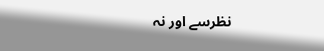نظرسے اور نہ